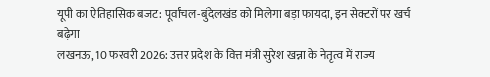यूपी का ऐतिहासिक बजट: पूर्वांचल-बुंदेलखंड को मिलेगा बड़ा फायदा, इन सेक्टरों पर खर्च बढ़ेगा
लखनऊ, 10 फरवरी 2026: उत्तर प्रदेश के वित्त मंत्री सुरेश खन्ना के नेतृत्व में राज्य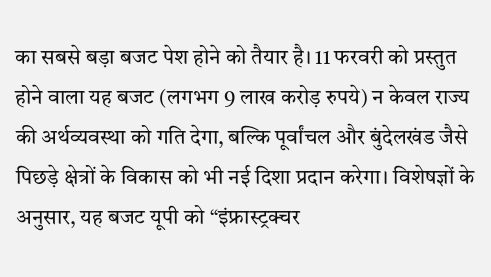का सबसे बड़ा बजट पेश होने को तैयार है। 11 फरवरी को प्रस्तुत होने वाला यह बजट (लगभग 9 लाख करोड़ रुपये) न केवल राज्य की अर्थव्यवस्था को गति देगा, बल्कि पूर्वांचल और बुंदेलखंड जैसे पिछड़े क्षेत्रों के विकास को भी नई दिशा प्रदान करेगा। विशेषज्ञों के अनुसार, यह बजट यूपी को “इंफ्रास्ट्रक्चर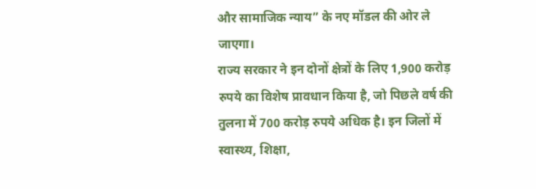और सामाजिक न्याय” के नए मॉडल की ओर ले जाएगा।
राज्य सरकार ने इन दोनों क्षेत्रों के लिए 1,900 करोड़ रुपये का विशेष प्रावधान किया है, जो पिछले वर्ष की तुलना में 700 करोड़ रुपये अधिक है। इन जिलों में स्वास्थ्य, शिक्षा,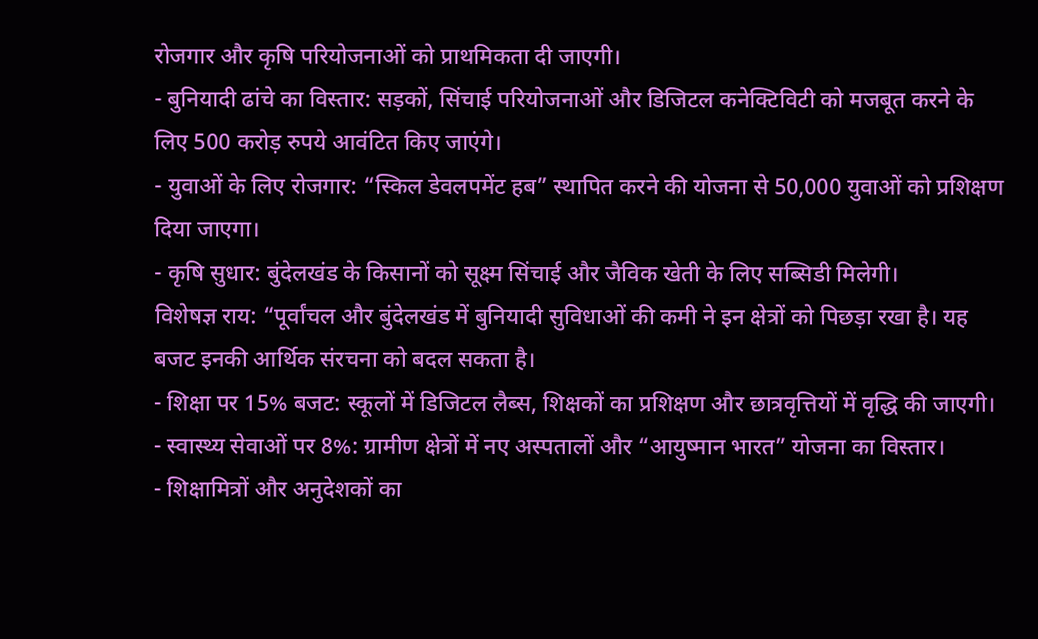रोजगार और कृषि परियोजनाओं को प्राथमिकता दी जाएगी।
- बुनियादी ढांचे का विस्तार: सड़कों, सिंचाई परियोजनाओं और डिजिटल कनेक्टिविटी को मजबूत करने के लिए 500 करोड़ रुपये आवंटित किए जाएंगे।
- युवाओं के लिए रोजगार: “स्किल डेवलपमेंट हब” स्थापित करने की योजना से 50,000 युवाओं को प्रशिक्षण दिया जाएगा।
- कृषि सुधार: बुंदेलखंड के किसानों को सूक्ष्म सिंचाई और जैविक खेती के लिए सब्सिडी मिलेगी।
विशेषज्ञ राय: “पूर्वांचल और बुंदेलखंड में बुनियादी सुविधाओं की कमी ने इन क्षेत्रों को पिछड़ा रखा है। यह बजट इनकी आर्थिक संरचना को बदल सकता है।
- शिक्षा पर 15% बजट: स्कूलों में डिजिटल लैब्स, शिक्षकों का प्रशिक्षण और छात्रवृत्तियों में वृद्धि की जाएगी।
- स्वास्थ्य सेवाओं पर 8%: ग्रामीण क्षेत्रों में नए अस्पतालों और “आयुष्मान भारत” योजना का विस्तार।
- शिक्षामित्रों और अनुदेशकों का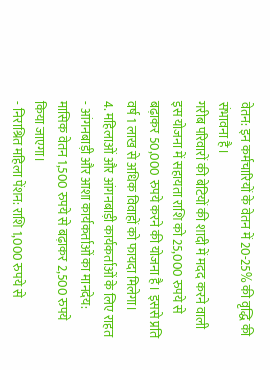वेतन: इन कर्मचारियों के वेतन में 20-25% की वृद्धि की संभावना है।
गरीब परिवारों की बेटियों की शादी में मदद करने वाली इस योजना में सहायता राशि को 25,000 रुपये से बढ़ाकर 50,000 रुपये करने की योजना है। इससे प्रति वर्ष 1 लाख से अधिक विवाहों को फायदा मिलेगा।
4. महिलाओं और आंगनबाड़ी कार्यकर्ताओं के लिए राहत
- आंगनबाड़ी और आशा कार्यकर्ताओं का मानदेय: मासिक वेतन 1,500 रुपये से बढ़ाकर 2,500 रुपये किया जाएगा।
- निराश्रित महिला पेंशन: राशि 1,000 रुपये से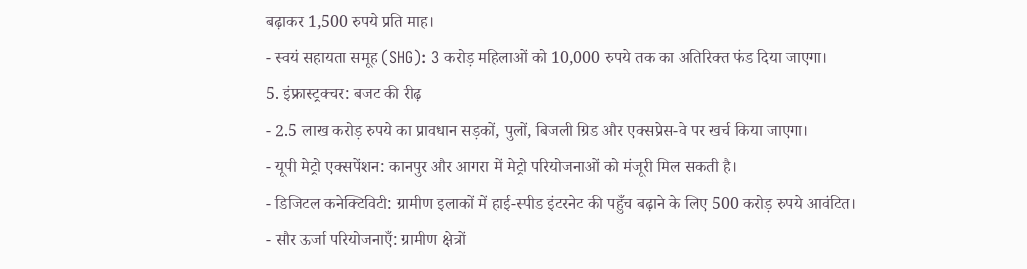बढ़ाकर 1,500 रुपये प्रति माह।
- स्वयं सहायता समूह (SHG): 3 करोड़ महिलाओं को 10,000 रुपये तक का अतिरिक्त फंड दिया जाएगा।
5. इंफ्रास्ट्रक्चर: बजट की रीढ़
- 2.5 लाख करोड़ रुपये का प्रावधान सड़कों, पुलों, बिजली ग्रिड और एक्सप्रेस-वे पर खर्च किया जाएगा।
- यूपी मेट्रो एक्सपेंशन: कानपुर और आगरा में मेट्रो परियोजनाओं को मंजूरी मिल सकती है।
- डिजिटल कनेक्टिविटी: ग्रामीण इलाकों में हाई-स्पीड इंटरनेट की पहुँच बढ़ाने के लिए 500 करोड़ रुपये आवंटित।
- सौर ऊर्जा परियोजनाएँ: ग्रामीण क्षेत्रों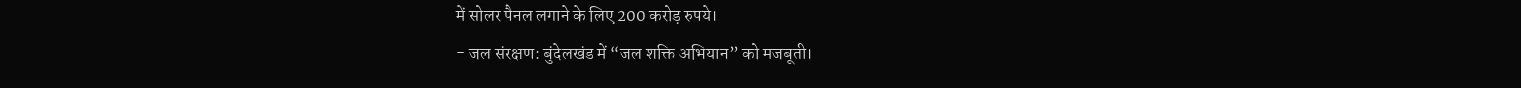में सोलर पैनल लगाने के लिए 200 करोड़ रुपये।
- जल संरक्षण: बुंदेलखंड में “जल शक्ति अभियान” को मजबूती।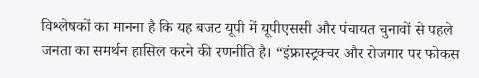विश्लेषकों का मानना है कि यह बजट यूपी में यूपीएससी और पंचायत चुनावों से पहले जनता का समर्थन हासिल करने की रणनीति है। “इंफ्रास्ट्रक्चर और रोजगार पर फोकस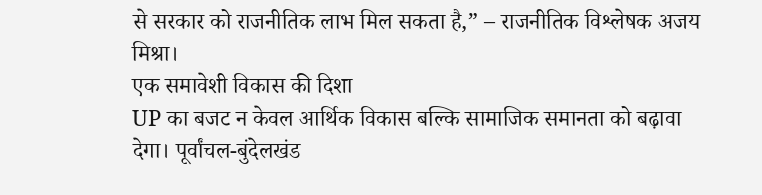से सरकार को राजनीतिक लाभ मिल सकता है,” – राजनीतिक विश्लेषक अजय मिश्रा।
एक समावेशी विकास की दिशा
UP का बजट न केवल आर्थिक विकास बल्कि सामाजिक समानता को बढ़ावा देगा। पूर्वांचल-बुंदेलखंड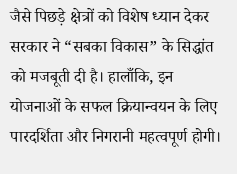जैसे पिछड़े क्षेत्रों को विशेष ध्यान देकर सरकार ने “सबका विकास” के सिद्धांत को मजबूती दी है। हालाँकि, इन योजनाओं के सफल क्रियान्वयन के लिए पारदर्शिता और निगरानी महत्वपूर्ण होगी।